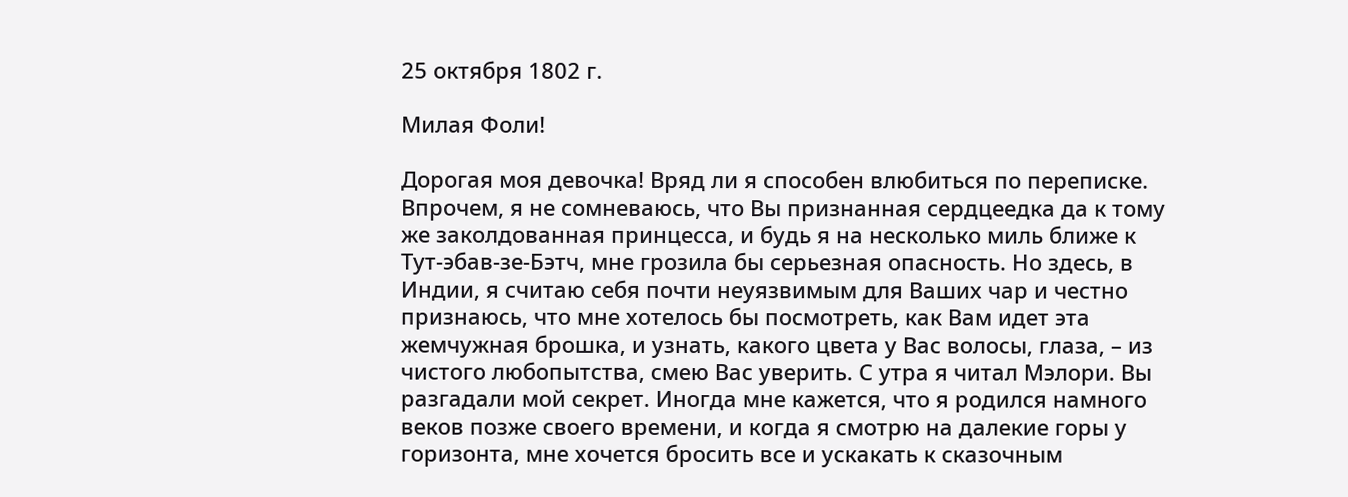25 октября 1802 г.

Милая Фоли!

Дорогая моя девочка! Вряд ли я способен влюбиться по переписке. Впрочем, я не сомневаюсь, что Вы признанная сердцеедка да к тому же заколдованная принцесса, и будь я на несколько миль ближе к Тут-эбав-зе-Бэтч, мне грозила бы серьезная опасность. Но здесь, в Индии, я считаю себя почти неуязвимым для Ваших чар и честно признаюсь, что мне хотелось бы посмотреть, как Вам идет эта жемчужная брошка, и узнать, какого цвета у Вас волосы, глаза, – из чистого любопытства, смею Вас уверить. С утра я читал Мэлори. Вы разгадали мой секрет. Иногда мне кажется, что я родился намного веков позже своего времени, и когда я смотрю на далекие горы у горизонта, мне хочется бросить все и ускакать к сказочным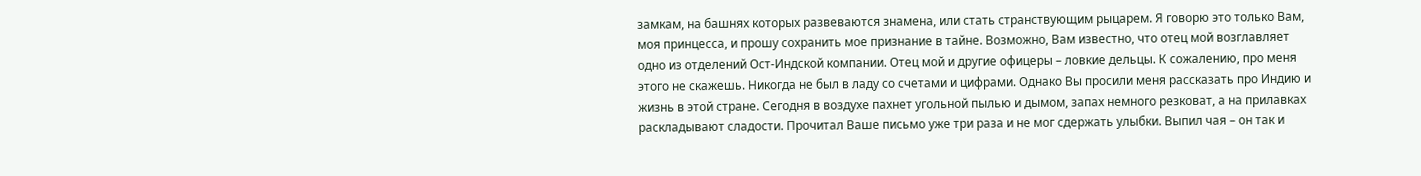замкам, на башнях которых развеваются знамена, или стать странствующим рыцарем. Я говорю это только Вам, моя принцесса, и прошу сохранить мое признание в тайне. Возможно, Вам известно, что отец мой возглавляет одно из отделений Ост-Индской компании. Отец мой и другие офицеры – ловкие дельцы. К сожалению, про меня этого не скажешь. Никогда не был в ладу со счетами и цифрами. Однако Вы просили меня рассказать про Индию и жизнь в этой стране. Сегодня в воздухе пахнет угольной пылью и дымом, запах немного резковат, а на прилавках раскладывают сладости. Прочитал Ваше письмо уже три раза и не мог сдержать улыбки. Выпил чая – он так и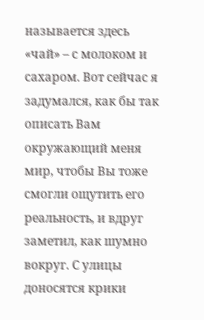называется здесь «чай» – с молоком и сахаром. Вот сейчас я задумался, как бы так описать Вам окружающий меня мир, чтобы Вы тоже смогли ощутить его реальность, и вдруг заметил, как шумно вокруг. С улицы доносятся крики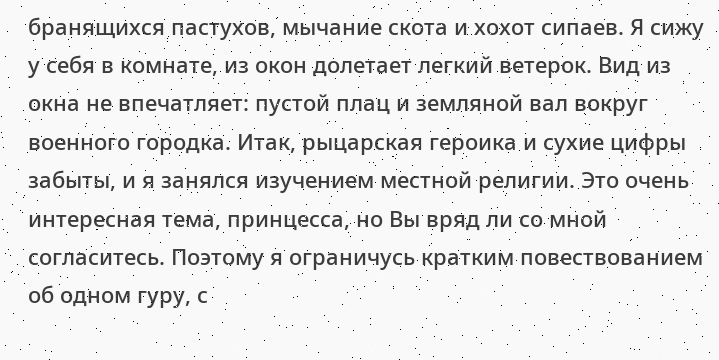бранящихся пастухов, мычание скота и хохот сипаев. Я сижу у себя в комнате, из окон долетает легкий ветерок. Вид из окна не впечатляет: пустой плац и земляной вал вокруг военного городка. Итак, рыцарская героика и сухие цифры забыты, и я занялся изучением местной религии. Это очень интересная тема, принцесса, но Вы вряд ли со мной согласитесь. Поэтому я ограничусь кратким повествованием об одном гуру, с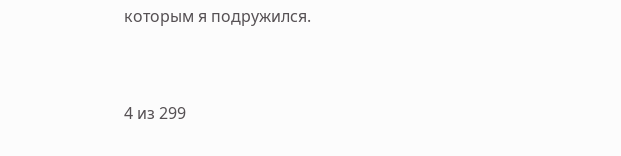которым я подружился.



4 из 299